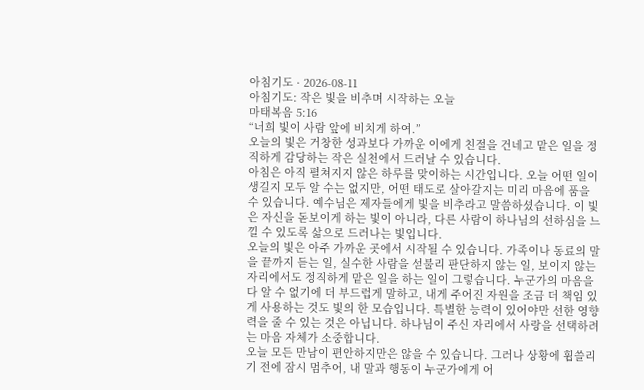아침기도 · 2026-08-11
아침기도: 작은 빛을 비추며 시작하는 오늘
마태복음 5:16
“너희 빛이 사람 앞에 비치게 하여.”
오늘의 빛은 거창한 성과보다 가까운 이에게 친절을 건네고 맡은 일을 정직하게 감당하는 작은 실천에서 드러날 수 있습니다.
아침은 아직 펼쳐지지 않은 하루를 맞이하는 시간입니다. 오늘 어떤 일이 생길지 모두 알 수는 없지만, 어떤 태도로 살아갈지는 미리 마음에 품을 수 있습니다. 예수님은 제자들에게 빛을 비추라고 말씀하셨습니다. 이 빛은 자신을 돋보이게 하는 빛이 아니라, 다른 사람이 하나님의 선하심을 느낄 수 있도록 삶으로 드러나는 빛입니다.
오늘의 빛은 아주 가까운 곳에서 시작될 수 있습니다. 가족이나 동료의 말을 끝까지 듣는 일, 실수한 사람을 섣불리 판단하지 않는 일, 보이지 않는 자리에서도 정직하게 맡은 일을 하는 일이 그렇습니다. 누군가의 마음을 다 알 수 없기에 더 부드럽게 말하고, 내게 주어진 자원을 조금 더 책임 있게 사용하는 것도 빛의 한 모습입니다. 특별한 능력이 있어야만 선한 영향력을 줄 수 있는 것은 아닙니다. 하나님이 주신 자리에서 사랑을 선택하려는 마음 자체가 소중합니다.
오늘 모든 만남이 편안하지만은 않을 수 있습니다. 그러나 상황에 휩쓸리기 전에 잠시 멈추어, 내 말과 행동이 누군가에게 어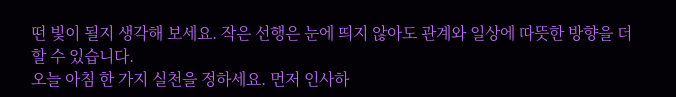떤 빛이 될지 생각해 보세요. 작은 선행은 눈에 띄지 않아도 관계와 일상에 따뜻한 방향을 더할 수 있습니다.
오늘 아침 한 가지 실천을 정하세요. 먼저 인사하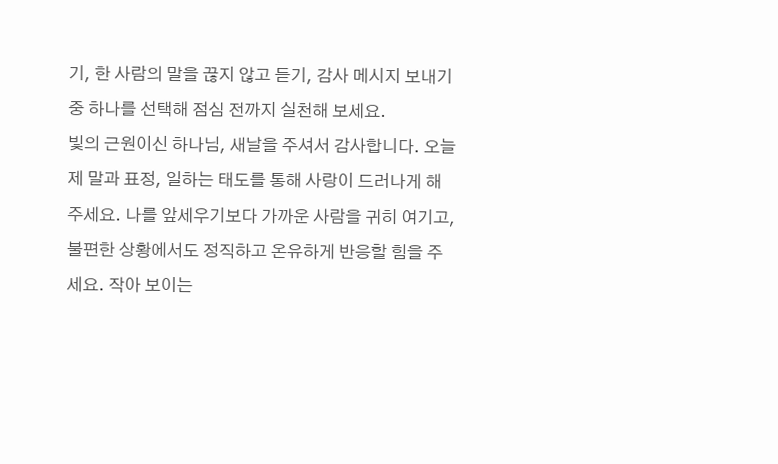기, 한 사람의 말을 끊지 않고 듣기, 감사 메시지 보내기 중 하나를 선택해 점심 전까지 실천해 보세요.
빛의 근원이신 하나님, 새날을 주셔서 감사합니다. 오늘 제 말과 표정, 일하는 태도를 통해 사랑이 드러나게 해 주세요. 나를 앞세우기보다 가까운 사람을 귀히 여기고, 불편한 상황에서도 정직하고 온유하게 반응할 힘을 주세요. 작아 보이는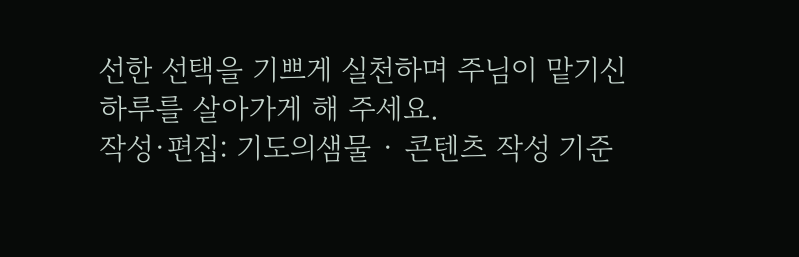선한 선택을 기쁘게 실천하며 주님이 맡기신 하루를 살아가게 해 주세요.
작성·편집: 기도의샘물 · 콘텐츠 작성 기준